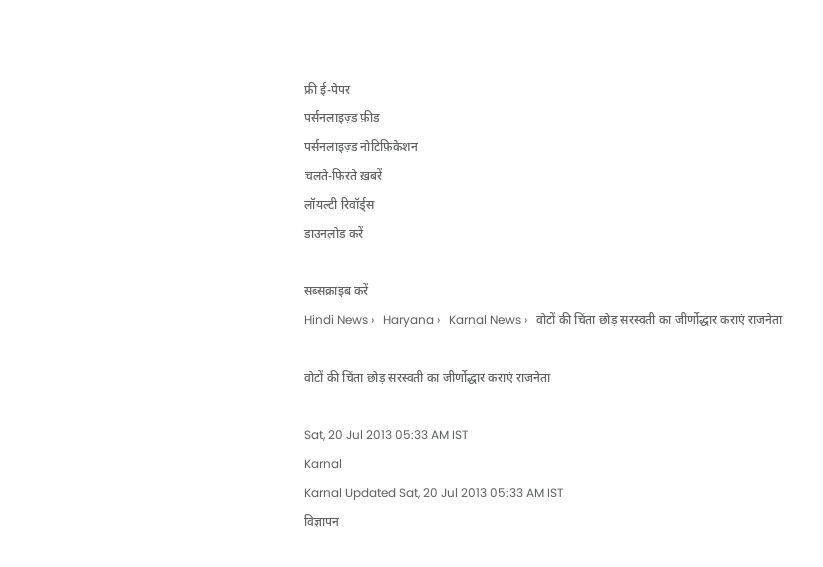फ्री ई-पेपर
पर्सनलाइज़्ड फ़ीड
पर्सनलाइज़्ड नोटिफ़िकेशन
चलते-फिरते ख़बरें
लॉयल्टी रिवॉर्ड्स
डाउनलोड करें

सब्सक्राइब करें
Hindi News ›   Haryana ›   Karnal News ›   वोटों की चिंता छोड़ सरस्वती का जीर्णोद्धार कराएं राजनेता

वोटों की चिंता छोड़ सरस्वती का जीर्णोद्धार कराएं राजनेता

Sat, 20 Jul 2013 05:33 AM IST
Karnal
Karnal Updated Sat, 20 Jul 2013 05:33 AM IST
विज्ञापन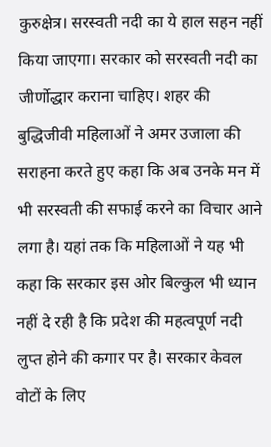कुरुक्षेत्र। सरस्वती नदी का ये हाल सहन नहीं किया जाएगा। सरकार को सरस्वती नदी का जीर्णोद्धार कराना चाहिए। शहर की बुद्धिजीवी महिलाओं ने अमर उजाला की सराहना करते हुए कहा कि अब उनके मन में भी सरस्वती की सफाई करने का विचार आने लगा है। यहां तक कि महिलाओं ने यह भी कहा कि सरकार इस ओर बिल्कुल भी ध्यान नहीं दे रही है कि प्रदेश की महत्वपूर्ण नदी लुप्त होने की कगार पर है। सरकार केवल वोटों के लिए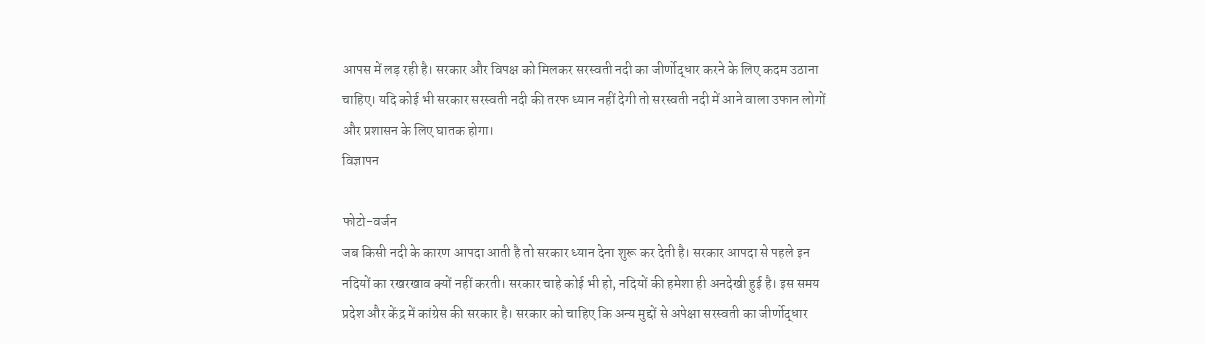आपस में लड़ रही है। सरकार और विपक्ष को मिलकर सरस्वती नदी का जीर्णोद्धार करने के लिए कदम उठाना चाहिए। यदि कोई भी सरकार सरस्वती नदी की तरफ ध्यान नहीं देगी तो सरस्वती नदी में आने वाला उफान लोगों और प्रशासन के लिए घातक होगा।
विज्ञापन

फोटो-वर्जन
जब किसी नदी के कारण आपदा आती है तो सरकार ध्यान देना शुरू कर देती है। सरकार आपदा से पहले इन नदियों का रखरखाव क्यों नहीं करती। सरकार चाहे कोई भी हो, नदियों की हमेशा ही अनदेखी हुई है। इस समय प्रदेश और केंद्र में कांग्रेस की सरकार है। सरकार को चाहिए कि अन्य मुद्दों से अपेक्षा सरस्वती का जीर्णोद्धार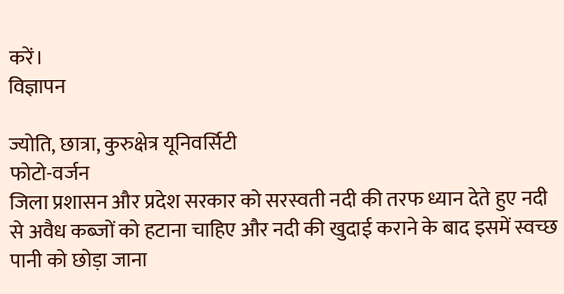करें।
विज्ञापन

ज्योति, छात्रा, कुरुक्षेत्र यूनिवर्सिटी
फोटो-वर्जन
जिला प्रशासन और प्रदेश सरकार को सरस्वती नदी की तरफ ध्यान देते हुए नदी से अवैध कब्जों को हटाना चाहिए और नदी की खुदाई कराने के बाद इसमें स्वच्छ पानी को छोड़ा जाना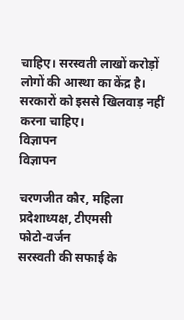चाहिए। सरस्वती लाखों करोड़ों लोगों की आस्था का केंद्र है। सरकारों को इससे खिलवाड़ नहीं करना चाहिए।
विज्ञापन
विज्ञापन

चरणजीत कौर, महिला प्रदेशाध्यक्ष, टीएमसी
फोटो-वर्जन
सरस्वती की सफाई के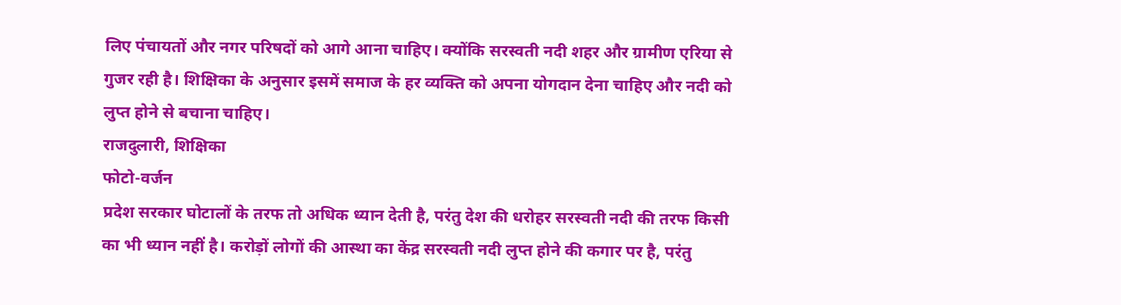लिए पंचायतों और नगर परिषदों को आगे आना चाहिए। क्योंकि सरस्वती नदी शहर और ग्रामीण एरिया से गुजर रही है। शिक्षिका के अनुसार इसमें समाज के हर व्यक्ति को अपना योगदान देना चाहिए और नदी को लुप्त होने से बचाना चाहिए।
राजदुलारी, शिक्षिका
फोटो-वर्जन
प्रदेश सरकार घोटालों के तरफ तो अधिक ध्यान देती है, परंतु देश की धरोहर सरस्वती नदी की तरफ किसी का भी ध्यान नहीं है। करोड़ों लोगों की आस्था का केंद्र सरस्वती नदी लुप्त होने की कगार पर है, परंतु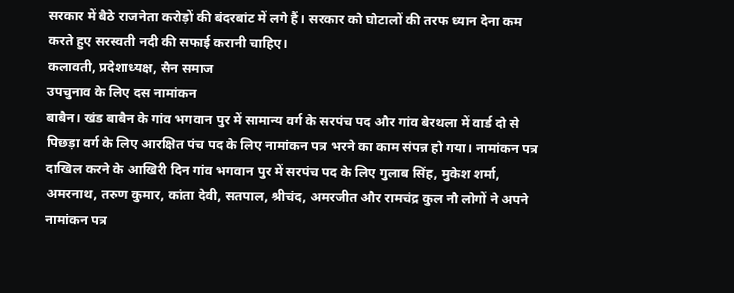सरकार में बैठे राजनेता करोड़ों की बंदरबांट में लगे हैं। सरकार को घोटालों की तरफ ध्यान देना कम करते हुए सरस्वती नदी की सफाई करानी चाहिए।
कलावती, प्रदेशाध्यक्ष, सैन समाज
उपचुनाव के लिए दस नामांकन
बाबैन। खंड बाबैन के गांव भगवान पुर में सामान्य वर्ग के सरपंच पद और गांव बेरथला में वार्ड दो से पिछड़ा वर्ग के लिए आरक्षित पंच पद के लिए नामांकन पत्र भरने का काम संपन्न हो गया। नामांकन पत्र दाखिल करने के आखिरी दिन गांव भगवान पुर में सरपंच पद के लिए गुलाब सिंह, मुकेश शर्मा, अमरनाथ, तरुण कुमार, कांता देवी, सतपाल, श्रीचंद, अमरजीत और रामचंद्र कुल नौ लोगों ने अपने नामांकन पत्र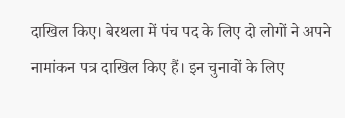दाखिल किए। बेरथला में पंच पद के लिए दो लोगों ने अपने नामांकन पत्र दाखिल किए हैं। इन चुनावों के लिए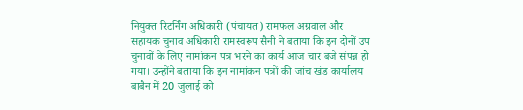नियुक्त रिटर्निंग अधिकारी (पंचायत) रामफल अग्रवाल और सहायक चुनाव अधिकारी रामस्वरूप सैनी ने बताया कि इन दोनों उप चुनावों के लिए नामांकन पत्र भरने का कार्य आज चार बजे संपन्न हो गया। उन्होंने बताया कि इन नामांकन पत्रों की जांच खंड कार्यालय बाबैन में 20 जुलाई को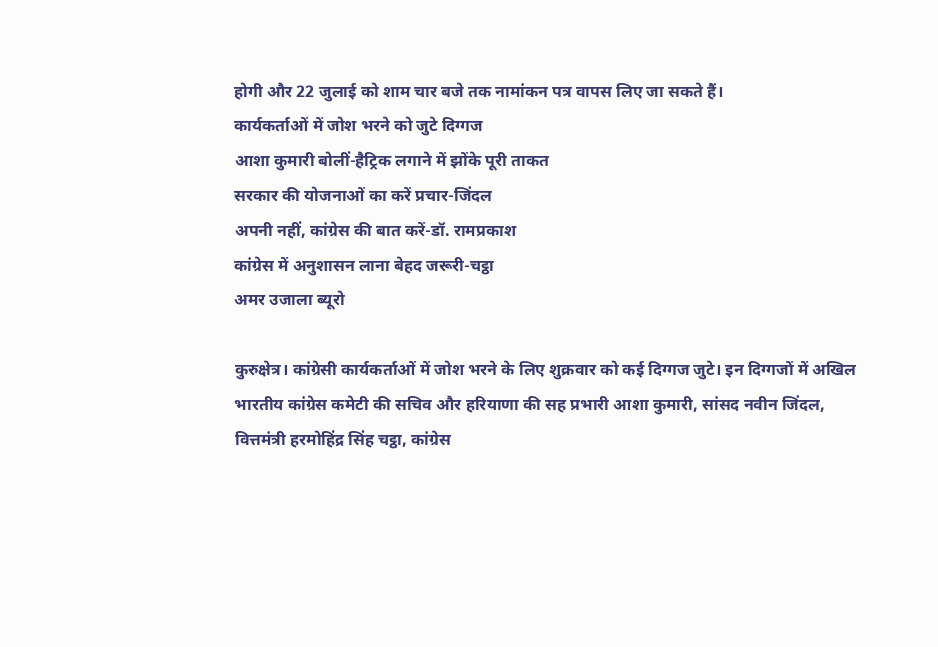होगी और 22 जुलाई को शाम चार बजे तक नामांकन पत्र वापस लिए जा सकते हैं।
कार्यकर्ताओं में जोश भरने को जुटे दिग्गज
आशा कुमारी बोलीं-हैट्रिक लगाने में झोंके पूरी ताकत
सरकार की योजनाओं का करें प्रचार-जिंदल
अपनी नहीं, कांग्रेस की बात करें-डॉ. रामप्रकाश
कांग्रेस में अनुशासन लाना बेहद जरूरी-चट्ठा
अमर उजाला ब्यूरो

कुरुक्षेत्र। कांग्रेसी कार्यकर्ताओं में जोश भरने के लिए शुक्रवार को कई दिग्गज जुटे। इन दिग्गजों में अखिल भारतीय कांग्रेस कमेटी की सचिव और हरियाणा की सह प्रभारी आशा कुमारी, सांसद नवीन जिंदल, वित्तमंत्री हरमोहिंद्र सिंह चट्ठा, कांग्रेस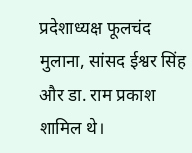प्रदेशाध्यक्ष फूलचंद मुलाना, सांसद ईश्वर सिंह और डा. राम प्रकाश शामिल थे।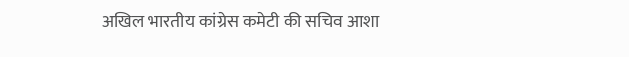अखिल भारतीय कांग्रेस कमेटी की सचिव आशा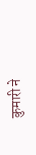कुमारी ने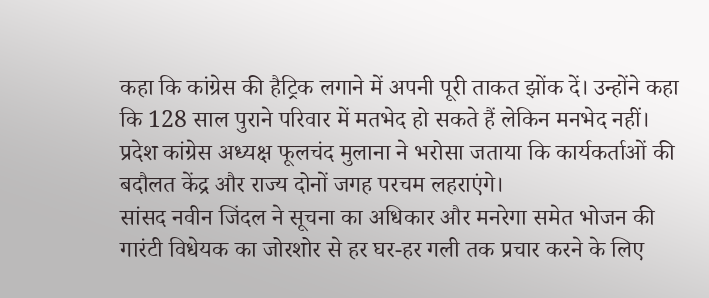कहा कि कांग्रेस की हैट्रिक लगाने में अपनी पूरी ताकत झोंक दें। उन्होंने कहा कि 128 साल पुराने परिवार में मतभेद हो सकते हैं लेकिन मनभेद नहीं। प्रदेश कांग्रेस अध्यक्ष फूलचंद मुलाना ने भरोसा जताया कि कार्यकर्ताओं की बदौलत केंद्र और राज्य दोनों जगह परचम लहराएंगे।
सांसद नवीन जिंदल ने सूचना का अधिकार और मनरेगा समेत भोजन की गारंटी विधेयक का जोरशोर से हर घर-हर गली तक प्रचार करने के लिए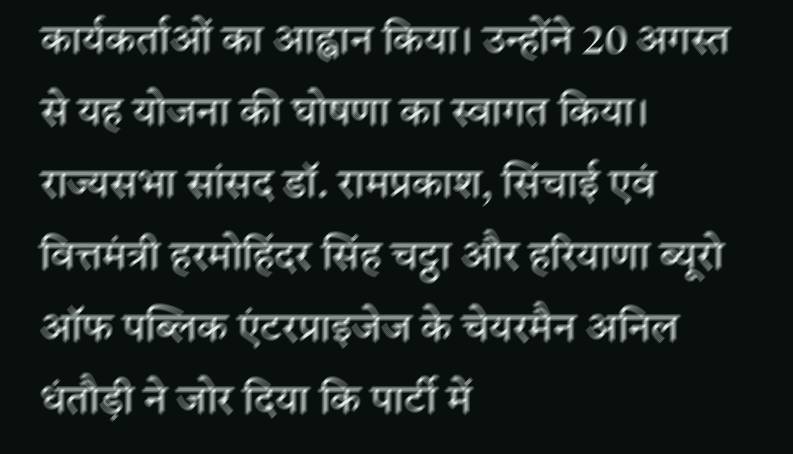कार्यकर्ताओं का आह्वान किया। उन्होंने 20 अगस्त से यह योजना की घोषणा का स्वागत किया। राज्यसभा सांसद डॉ. रामप्रकाश, सिंचाई एवं वित्तमंत्री हरमोहिंदर सिंह चट्ठा और हरियाणा ब्यूरो ऑफ पब्लिक एंटरप्राइजेज के चेयरमैन अनिल धंतौड़ी ने जोर दिया कि पार्टी में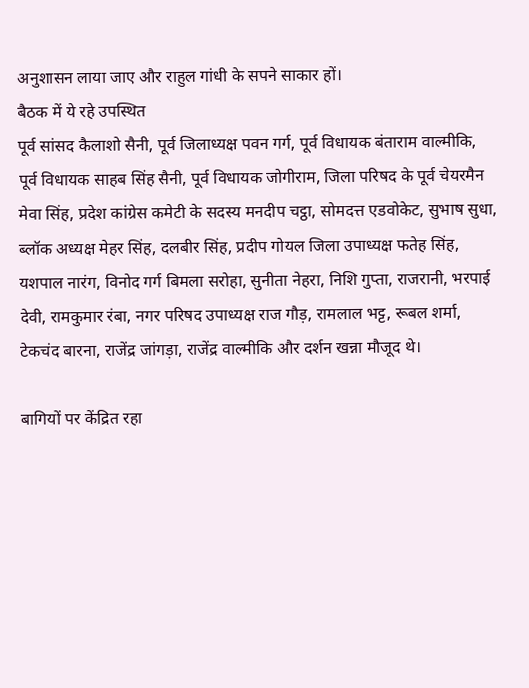अनुशासन लाया जाए और राहुल गांधी के सपने साकार हों।
बैठक में ये रहे उपस्थित
पूर्व सांसद कैलाशो सैनी, पूर्व जिलाध्यक्ष पवन गर्ग, पूर्व विधायक बंताराम वाल्मीकि, पूर्व विधायक साहब सिंह सैनी, पूर्व विधायक जोगीराम, जिला परिषद के पूर्व चेयरमैन मेवा सिंह, प्रदेश कांग्रेस कमेटी के सदस्य मनदीप चट्ठा, सोमदत्त एडवोकेट, सुभाष सुधा, ब्लॉक अध्यक्ष मेहर सिंह, दलबीर सिंह, प्रदीप गोयल जिला उपाध्यक्ष फतेह सिंह, यशपाल नारंग, विनोद गर्ग बिमला सरोहा, सुनीता नेहरा, निशि गुप्ता, राजरानी, भरपाई देवी, रामकुमार रंबा, नगर परिषद उपाध्यक्ष राज गौड़, रामलाल भट्ट, रूबल शर्मा, टेकचंद बारना, राजेंद्र जांगड़ा, राजेंद्र वाल्मीकि और दर्शन खन्ना मौजूद थे।

बागियों पर केंद्रित रहा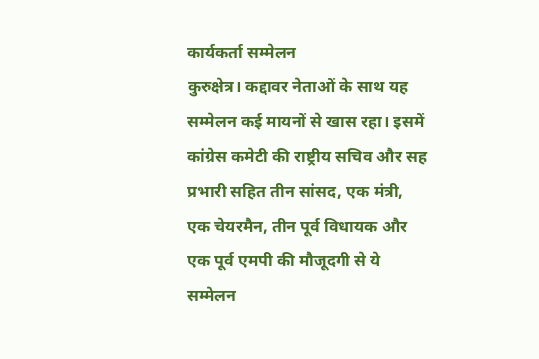कार्यकर्ता सम्मेलन
कुरुक्षेत्र। कद्दावर नेताओं के साथ यह सम्मेलन कई मायनों से खास रहा। इसमें कांग्रेस कमेटी की राष्ट्रीय सचिव और सह प्रभारी सहित तीन सांसद, एक मंत्री, एक चेयरमैन, तीन पूर्व विधायक और एक पूर्व एमपी की मौजूदगी से ये सम्मेलन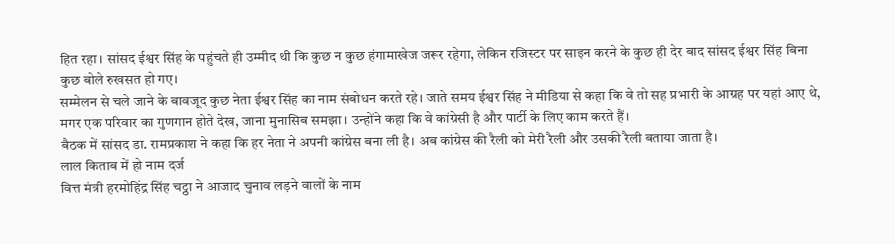हित रहा। सांसद ईश्वर सिंह के पहुंचते ही उम्मीद थी कि कुछ न कुछ हंगामाखेज जरूर रहेगा, लेकिन रजिस्टर पर साइन करने के कुछ ही देर बाद सांसद ईश्वर सिंह बिना कुछ बोले रुखसत हो गए।
सम्मेलन से चले जाने के बावजूद कुछ नेता ईश्वर सिंह का नाम संबोधन करते रहे। जाते समय ईश्वर सिंह ने मीडिया से कहा कि वे तो सह प्रभारी के आग्रह पर यहां आए थे, मगर एक परिवार का गुणगान होते देख, जाना मुनासिब समझा। उन्होंने कहा कि वे कांग्रेसी है और पार्टी के लिए काम करते हैं।
बैठक में सांसद डा. रामप्रकाश ने कहा कि हर नेता ने अपनी कांग्रेस बना ली है। अब कांग्रेस की रैली को मेरी रैली और उसकी रैली बताया जाता है।
लाल किताब में हो नाम दर्ज
वित्त मंत्री हरमोहिंद्र सिंह चट्ठा ने आजाद चुनाव लड़ने वालों के नाम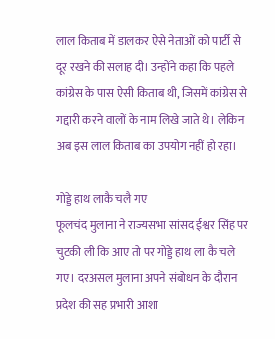लाल किताब में डालकर ऐसे नेताओं को पार्टी से दूर रखने की सलाह दी। उन्होंने कहा कि पहले कांग्रेस के पास ऐसी किताब थी, जिसमें कांग्रेस से गद्दारी करने वालों के नाम लिखे जाते थे। लेकिन अब इस लाल किताब का उपयोग नहीं हो रहा।

गोड्डे हाथ लाकै चलै गए
फूलचंद मुलाना ने राज्यसभा सांसद ईश्वर सिंह पर चुटकी ली कि आए तो पर गोड्डे हाथ ला कै चले गए। दरअसल मुलाना अपने संबोधन के दौरान प्रदेश की सह प्रभारी आशा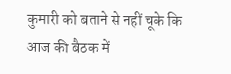कुमारी को बताने से नहीं चूके कि आज की बैठक में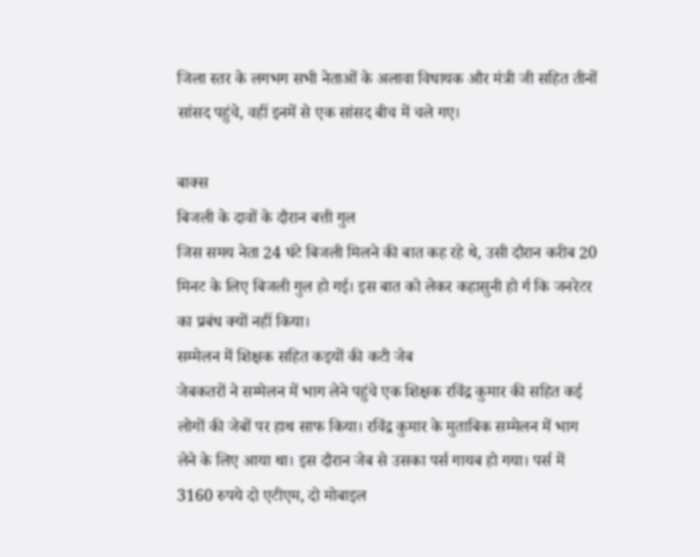जिला स्तर के लगभग सभी नेताओं के अलावा विधायक और मंत्री जी सहित तीनों सांसद पहुंचे, वहीं इनमें से एक सांसद बीच में चले गए।

बाक्स
बिजली के दावों के दौरान बत्ती गुल
जिस समय नेता 24 घंटे बिजली मिलने की बात कह रहे थे, उसी दौरान करीब 20 मिनट के लिए बिजली गुल हो गई। इस बात को लेकर कहासुनी हो र्ग कि जनरेटर का प्रबंध क्यों नहीं किया।
सम्मेलन में शिक्षक सहित कइयों की कटी जेब
जेबकतरों ने सम्मेलन में भाग लेने पहुंचे एक शिक्षक रविंद्र कुमार की सहित कई लोगों की जेबों पर हाथ साफ किया। रविंद्र कुमार के मुताबिक सम्मेलन में भाग लेने के लिए आया था। इस दौरान जेब से उसका पर्स गायब हो गया। पर्स में 3160 रुपये दो एटीएम, दो मोबाइल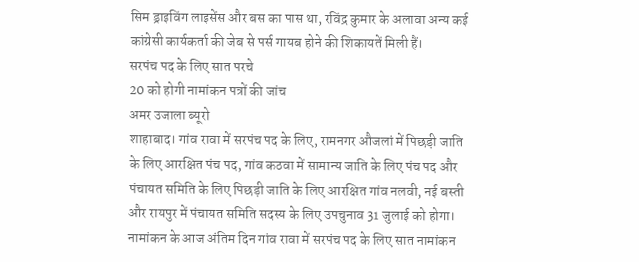सिम ड्राइविंग लाइसेंस और बस का पास था, रविंद्र कुमार के अलावा अन्य कई कांग्रेसी कार्यकर्ता की जेब से पर्स गायब होने की शिकायतें मिली हैं।
सरपंच पद के लिए सात परचे
20 को होगी नामांकन पत्रों की जांच
अमर उजाला ब्यूरो
शाहाबाद। गांव रावा में सरपंच पद के लिए, रामनगर औजलां में पिछड़ी जाति के लिए आरक्षित पंच पद, गांव कठवा में सामान्य जाति के लिए पंच पद और पंचायत समिति के लिए पिछड़ी जाति के लिए आरक्षित गांव नलवी, नई बस्ती और रायपुर में पंचायत समिति सदस्य के लिए उपचुनाव 31 जुलाई को होगा। नामांकन के आज अंतिम दिन गांव रावा में सरपंच पद के लिए सात नामांकन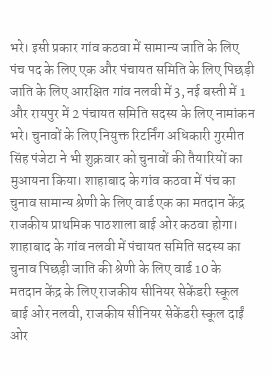भरे। इसी प्रकार गांव कठवा में सामान्य जाति के लिए पंच पद के लिए एक और पंचायत समिति के लिए पिछड़ी जाति के लिए आरक्षित गांव नलवी में 3, नई बस्ती में 1 और रायपुर में 2 पंचायत समिति सदस्य के लिए नामांकन भरे। चुनावों के लिए नियुक्त रिटर्निंग अधिकारी गुरमीत सिंह पंजेटा ने भी शुक्रवार को चुनावों की तैयारियों का मुआयना किया। शाहाबाद के गांव कठवा में पंच का चुनाव सामान्य श्रेणी के लिए वार्ड एक का मतदान केंद्र राजकीय प्राथमिक पाठशाला बाई ओर कठवा होगा। शाहाबाद के गांव नलवी में पंचायत समिति सदस्य का चुनाव पिछड़ी जाति की श्रेणी के लिए वार्ड 10 के मतदान केंद्र के लिए राजकीय सीनियर सेकेंडरी स्कूल बाई ओर नलवी, राजकीय सीनियर सेकेंडरी स्कूल दाईं ओर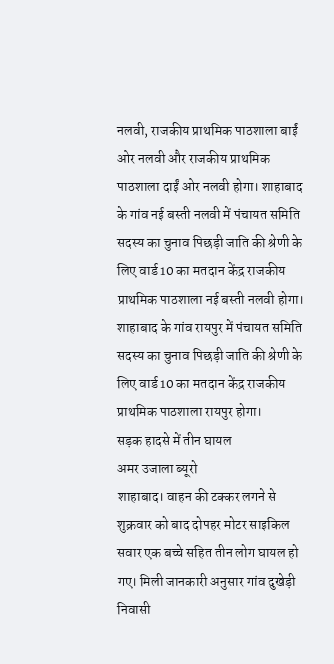नलवी, राजकीय प्राथमिक पाठशाला बाईं ओर नलवी और राजकीय प्राथमिक पाठशाला दाईं ओर नलवी होगा। शाहाबाद के गांव नई बस्ती नलवी में पंचायत समिति सदस्य का चुनाव पिछड़ी जाति की श्रेणी के लिए वार्ड 10 का मतदान केंद्र राजकीय प्राथमिक पाठशाला नई बस्ती नलवी होगा। शाहाबाद के गांव रायपुर में पंचायत समिति सदस्य का चुनाव पिछड़ी जाति की श्रेणी के लिए वार्ड 10 का मतदान केंद्र राजकीय प्राथमिक पाठशाला रायपुर होगा।
सड़क हादसे में तीन घायल
अमर उजाला ब्यूरो
शाहाबाद। वाहन की टक्कर लगने से शुक्रवार को बाद दोपहर मोटर साइकिल सवार एक बच्चे सहित तीन लोग घायल हो गए। मिली जानकारी अनुसार गांव दुखेड़ी निवासी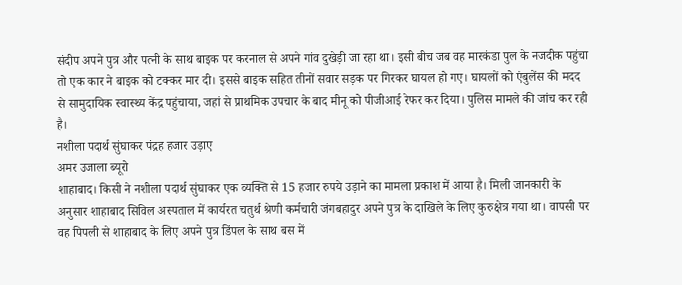संदीप अपने पुत्र और पत्नी के साथ बाइक पर करनाल से अपने गांव दुखेड़ी जा रहा था। इसी बीच जब वह मारकंडा पुल के नजदीक पहुंचा तो एक कार ने बाइक को टक्कर मार दी। इससे बाइक सहित तीनों सवार सड़क पर गिरकर घायल हो गए। घायलों को एंबुलेंस की मदद से सामुदायिक स्वास्थ्य केंद्र पहुंचाया, जहां से प्राथमिक उपचार के बाद मीनू को पीजीआई रेफर कर दिया। पुलिस मामले की जांच कर रही है।
नशीला पदार्थ सुंघाकर पंद्रह हजार उड़ाए
अमर उजाला ब्यूरो
शाहाबाद। किसी ने नशीला पदार्थ सुंघाकर एक व्यक्ति से 15 हजार रुपये उड़ाने का मामला प्रकाश में आया है। मिली जानकारी के अनुसार शाहाबाद सिविल अस्पताल में कार्यरत चतुर्थ श्रेणी कर्मचारी जंगबहादुर अपने पुत्र के दाखिले के लिए कुरुक्षेत्र गया था। वापसी पर वह पिपली से शाहाबाद के लिए अपने पुत्र डिंपल के साथ बस में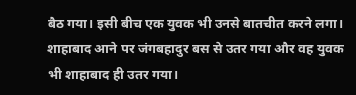बैठ गया। इसी बीच एक युवक भी उनसे बातचीत करने लगा। शाहाबाद आने पर जंगबहादुर बस से उतर गया और वह युवक भी शाहाबाद ही उतर गया।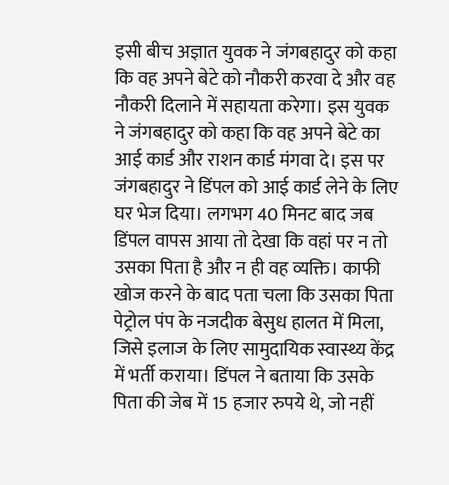इसी बीच अज्ञात युवक ने जंगबहादुर को कहा कि वह अपने बेटे को नौकरी करवा दे और वह नौकरी दिलाने में सहायता करेगा। इस युवक ने जंगबहादुर को कहा कि वह अपने बेटे का आई कार्ड और राशन कार्ड मंगवा दे। इस पर जंगबहादुर ने डिंपल को आई कार्ड लेने के लिए घर भेज दिया। लगभग 40 मिनट बाद जब डिंपल वापस आया तो देखा कि वहां पर न तो उसका पिता है और न ही वह व्यक्ति। काफी खोज करने के बाद पता चला कि उसका पिता पेट्रोल पंप के नजदीक बेसुध हालत में मिला, जिसे इलाज के लिए सामुदायिक स्वास्थ्य केंद्र में भर्ती कराया। डिंपल ने बताया कि उसके पिता की जेब में 15 हजार रुपये थे, जो नहीं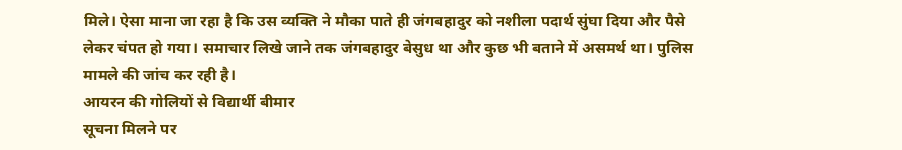मिले। ऐसा माना जा रहा है कि उस व्यक्ति ने मौका पाते ही जंगबहादुर को नशीला पदार्थ सुंघा दिया और पैसे लेकर चंपत हो गया। समाचार लिखे जाने तक जंगबहादुर बेसुध था और कुछ भी बताने में असमर्थ था। पुलिस मामले की जांच कर रही है।
आयरन की गोलियों से विद्यार्थी बीमार
सूचना मिलने पर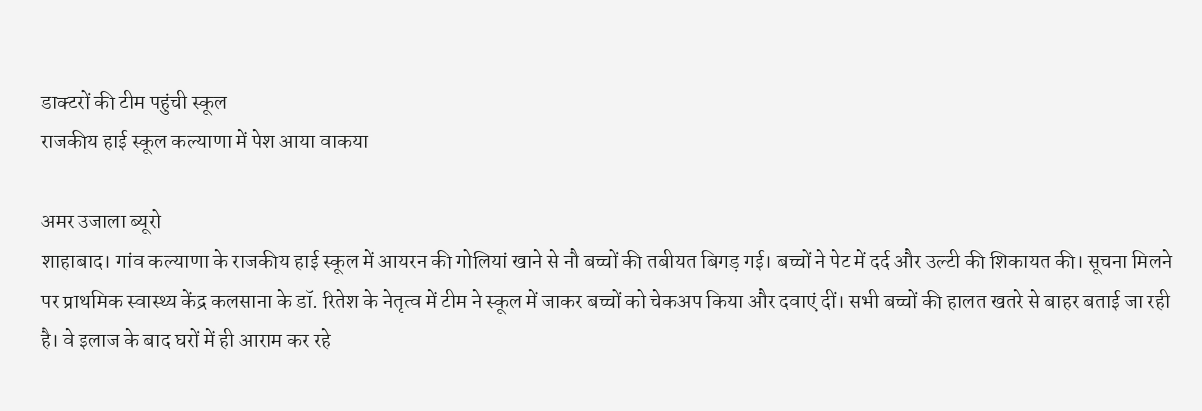डाक्टरों की टीम पहुंची स्कूल
राजकीय हाई स्कूल कल्याणा में पेश आया वाकया

अमर उजाला ब्यूरो
शाहाबाद। गांव कल्याणा के राजकीय हाई स्कूल में आयरन की गोलियां खाने से नौ बच्चों की तबीयत बिगड़ गई। बच्चों ने पेट में दर्द और उल्टी की शिकायत की। सूचना मिलने पर प्राथमिक स्वास्थ्य केंद्र कलसाना के डॉ. रितेश के नेतृत्व में टीम ने स्कूल में जाकर बच्चों को चेकअप किया और दवाएं दीं। सभी बच्चों की हालत खतरे से बाहर बताई जा रही है। वे इलाज के बाद घरों में ही आराम कर रहे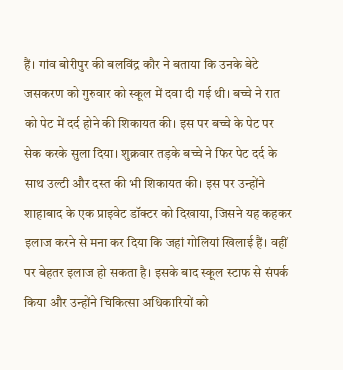हैं। गांव बोरीपुर की बलविंद्र कौर ने बताया कि उनके बेटे जसकरण को गुरुवार को स्कूल में दवा दी गई थी। बच्चे ने रात को पेट में दर्द होने की शिकायत की। इस पर बच्चे के पेट पर सेक करके सुला दिया। शुक्रवार तड़के बच्चे ने फिर पेट दर्द के साथ उल्टी और दस्त की भी शिकायत की। इस पर उन्होंने शाहाबाद के एक प्राइवेट डॉक्टर को दिखाया, जिसने यह कहकर इलाज करने से मना कर दिया कि जहां गोलियां खिलाई हैं। वहीं पर बेहतर इलाज हो सकता है। इसके बाद स्कूल स्टाफ से संपर्क किया और उन्होंने चिकित्सा अधिकारियों को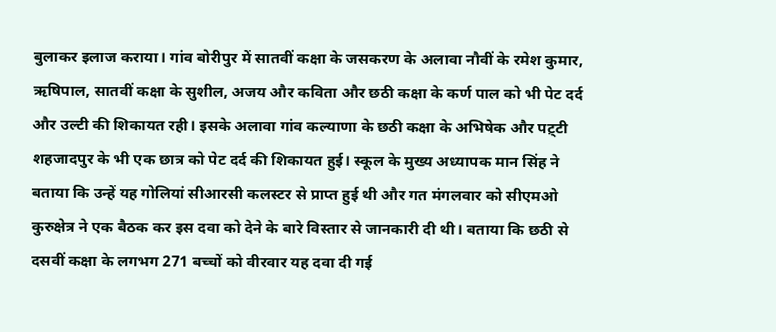बुलाकर इलाज कराया। गांव बोरीपुर में सातवीं कक्षा के जसकरण के अलावा नौवीं के रमेश कुमार, ऋषिपाल, सातवीं कक्षा के सुशील, अजय और कविता और छठी कक्षा के कर्ण पाल को भी पेट दर्द और उल्टी की शिकायत रही। इसके अलावा गांव कल्याणा के छठी कक्षा के अभिषेक और पट़्टी शहजादपुर के भी एक छात्र को पेट दर्द की शिकायत हुई। स्कूल के मुख्य अध्यापक मान सिंह ने बताया कि उन्हें यह गोलियां सीआरसी कलस्टर से प्राप्त हुई थी और गत मंगलवार को सीएमओ कुरुक्षेत्र ने एक बैठक कर इस दवा को देने के बारे विस्तार से जानकारी दी थी। बताया कि छठी से दसवीं कक्षा के लगभग 271 बच्चों को वीरवार यह दवा दी गई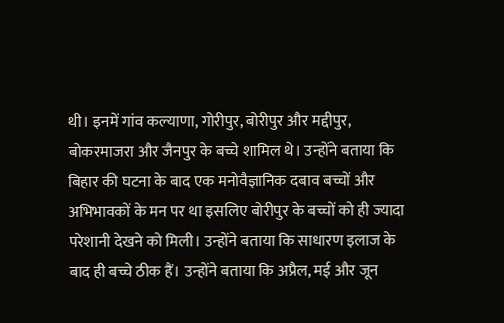थी। इनमें गांव कल्याणा, गोरीपुर, बोरीपुर और मद्दीपुर, बोकरमाजरा और जैनपुर के बच्चे शामिल थे। उन्होंने बताया कि बिहार की घटना के बाद एक मनोवैज्ञानिक दबाव बच्चों और अभिभावकों के मन पर था इसलिए बोरीपुर के बच्चों को ही ज्यादा परेशानी देखने को मिली। उन्होंने बताया कि साधारण इलाज के बाद ही बच्चे ठीक हैं। उन्होंने बताया कि अप्रैल, मई और जून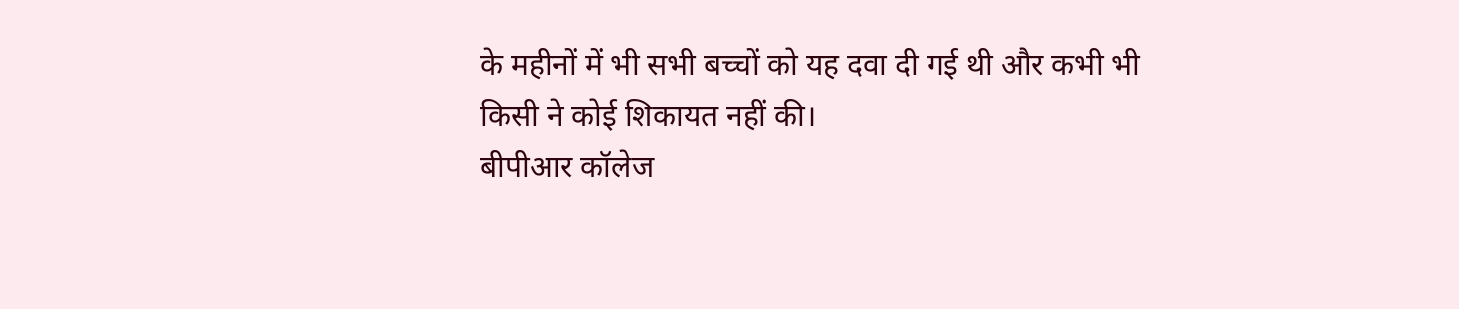के महीनों में भी सभी बच्चों को यह दवा दी गई थी और कभी भी किसी ने कोई शिकायत नहीं की।
बीपीआर कॉलेज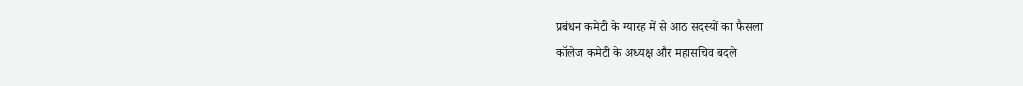प्रबंधन कमेटी के ग्यारह में से आठ सदस्यों का फैसला
कॉलेज कमेटी के अध्यक्ष और महासचिव बदले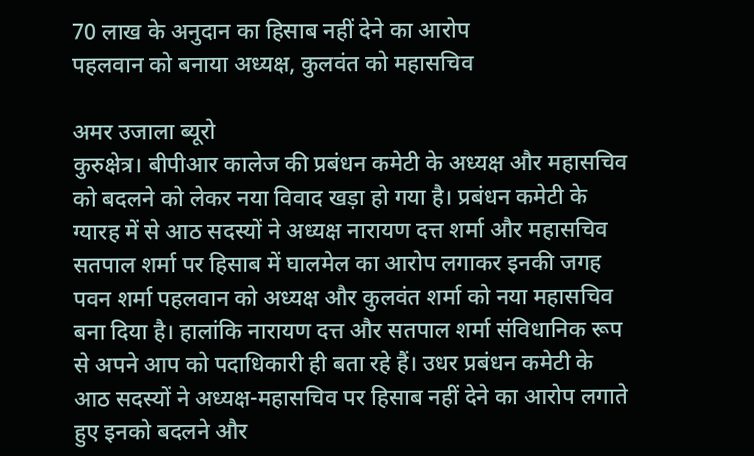70 लाख के अनुदान का हिसाब नहीं देने का आरोप
पहलवान को बनाया अध्यक्ष, कुलवंत को महासचिव

अमर उजाला ब्यूरो
कुरुक्षेत्र। बीपीआर कालेज की प्रबंधन कमेटी के अध्यक्ष और महासचिव को बदलने को लेकर नया विवाद खड़ा हो गया है। प्रबंधन कमेटी के ग्यारह में से आठ सदस्यों ने अध्यक्ष नारायण दत्त शर्मा और महासचिव सतपाल शर्मा पर हिसाब में घालमेल का आरोप लगाकर इनकी जगह पवन शर्मा पहलवान को अध्यक्ष और कुलवंत शर्मा को नया महासचिव बना दिया है। हालांकि नारायण दत्त और सतपाल शर्मा संविधानिक रूप से अपने आप को पदाधिकारी ही बता रहे हैं। उधर प्रबंधन कमेटी के आठ सदस्यों ने अध्यक्ष-महासचिव पर हिसाब नहीं देने का आरोप लगाते हुए इनको बदलने और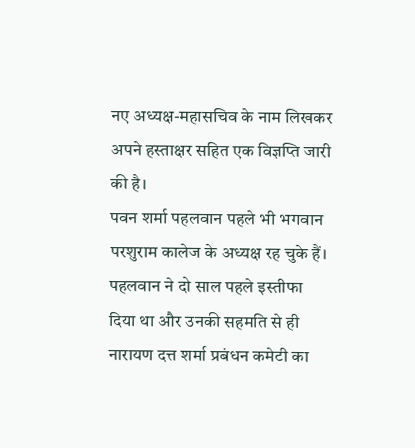नए अध्यक्ष-महासचिव के नाम लिखकर अपने हस्ताक्षर सहित एक विज्ञप्ति जारी की है।
पवन शर्मा पहलवान पहले भी भगवान परशुराम कालेज के अध्यक्ष रह चुके हैं। पहलवान ने दो साल पहले इस्तीफा दिया था और उनकी सहमति से ही नारायण दत्त शर्मा प्रबंधन कमेटी का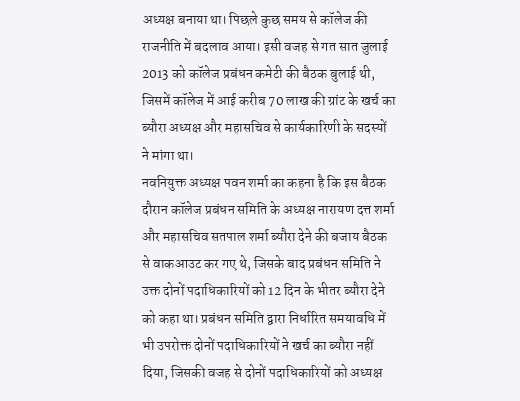अध्यक्ष बनाया था। पिछले कुछ समय से कॉलेज की राजनीति में बदलाव आया। इसी वजह से गत सात जुलाई 2013 को कॉलेज प्रबंधन कमेटी की बैठक बुलाई थी, जिसमें कॉलेज में आई करीब 70 लाख की ग्रांट के खर्च का ब्यौरा अध्यक्ष और महासचिव से कार्यकारिणी के सदस्यों ने मांगा था।
नवनियुक्त अध्यक्ष पवन शर्मा का कहना है कि इस बैठक दौरान कॉलेज प्रबंधन समिति के अध्यक्ष नारायण दत्त शर्मा और महासचिव सतपाल शर्मा ब्यौरा देने की बजाय बैठक से वाकआउट कर गए थे, जिसके बाद प्रबंधन समिति ने उक्त दोनों पदाधिकारियों को 12 दिन के भीतर ब्यौरा देने को कहा था। प्रबंधन समिति द्वारा निर्धारित समयावधि में भी उपरोक्त दोनों पदाधिकारियों ने खर्च का ब्यौरा नहीं दिया, जिसकी वजह से दोनों पदाधिकारियों को अध्यक्ष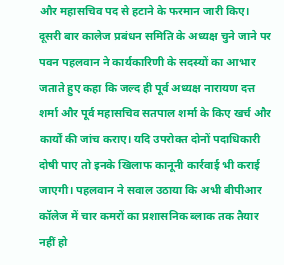और महासचिव पद से हटाने के फरमान जारी किए।
दूसरी बार कालेज प्रबंधन समिति के अध्यक्ष चुने जाने पर पवन पहलवान ने कार्यकारिणी के सदस्यों का आभार जताते हुए कहा कि जल्द ही पूर्व अध्यक्ष नारायण दत्त शर्मा और पूर्व महासचिव सतपाल शर्मा के किए खर्च और कार्यों की जांच कराए। यदि उपरोक्त दोनों पदाधिकारी दोषी पाए तो इनके खिलाफ कानूनी कार्रवाई भी कराई जाएगी। पहलवान ने सवाल उठाया कि अभी बीपीआर कॉलेज में चार कमरों का प्रशासनिक ब्लाक तक तैयार नहीं हो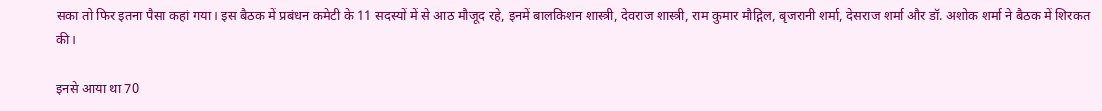सका तो फिर इतना पैसा कहां गया। इस बैठक में प्रबंधन कमेटी के 11 सदस्यों में से आठ मौजूद रहे, इनमें बालकिशन शास्त्री, देवराज शास्त्री, राम कुमार मौद्गिल, बृजरानी शर्मा, देसराज शर्मा और डॉ. अशोक शर्मा ने बैठक में शिरकत की।

इनसे आया था 70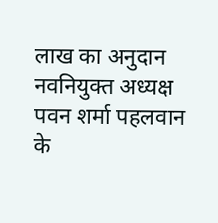लाख का अनुदान
नवनियुक्त अध्यक्ष पवन शर्मा पहलवान के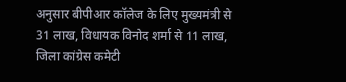अनुसार बीपीआर कॉलेज के लिए मुख्यमंत्री से 31 लाख, विधायक विनोद शर्मा से 11 लाख, जिला कांग्रेस कमेटी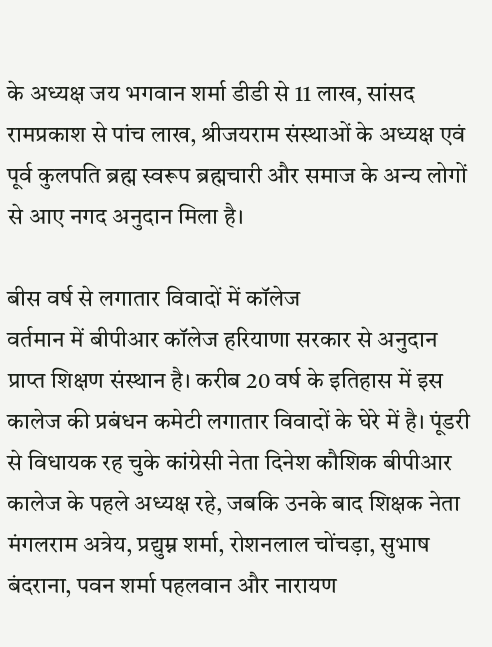के अध्यक्ष जय भगवान शर्मा डीडी से 11 लाख, सांसद रामप्रकाश से पांच लाख, श्रीजयराम संस्थाओं के अध्यक्ष एवं पूर्व कुलपति ब्रह्म स्वरूप ब्रह्मचारी और समाज के अन्य लोगों से आए नगद अनुदान मिला है।

बीस वर्ष से लगातार विवादों में कॉलेज
वर्तमान में बीपीआर कॉलेज हरियाणा सरकार से अनुदान प्राप्त शिक्षण संस्थान है। करीब 20 वर्ष के इतिहास में इस कालेज की प्रबंधन कमेटी लगातार विवादों के घेरे में है। पूंडरी से विधायक रह चुके कांग्रेसी नेता दिनेश कौशिक बीपीआर कालेज के पहले अध्यक्ष रहे, जबकि उनके बाद शिक्षक नेता मंगलराम अत्रेय, प्रद्युम्न शर्मा, रोशनलाल चोंचड़ा, सुभाष बंदराना, पवन शर्मा पहलवान और नारायण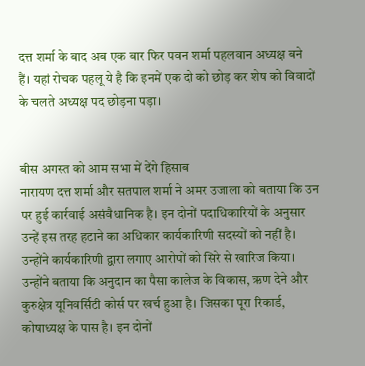दत्त शर्मा के बाद अब एक बार फिर पवन शर्मा पहलवान अध्यक्ष बने हैं। यहां रोचक पहलू ये है कि इनमें एक दो को छोड़ कर शेष को विवादों के चलते अध्यक्ष पद छोड़ना पड़ा।


बीस अगस्त को आम सभा में देंगे हिसाब
नारायण दत्त शर्मा और सतपाल शर्मा ने अमर उजाला को बताया कि उन पर हुई कार्रवाई असंवैधानिक है। इन दोनों पदाधिकारियों के अनुसार उन्हें इस तरह हटाने का अधिकार कार्यकारिणी सदस्यों को नहीं है। उन्होंने कार्यकारिणी द्वारा लगाए आरोपों को सिरे से खारिज किया। उन्होंने बताया कि अनुदान का पैसा कालेज के विकास, ऋण देने और कुरुक्षेत्र यूनिवर्सिटी कोर्स पर खर्च हुआ है। जिसका पूरा रिकार्ड, कोषाध्यक्ष के पास है। इन दोनों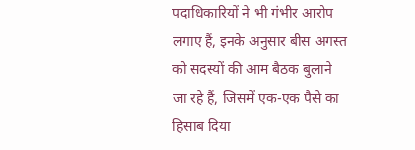पदाधिकारियों ने भी गंभीर आरोप लगाए हैं, इनके अनुसार बीस अगस्त को सदस्यों की आम बैठक बुलाने जा रहे हैं, जिसमें एक-एक पैसे का हिसाब दिया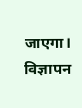जाएगा।
विज्ञापन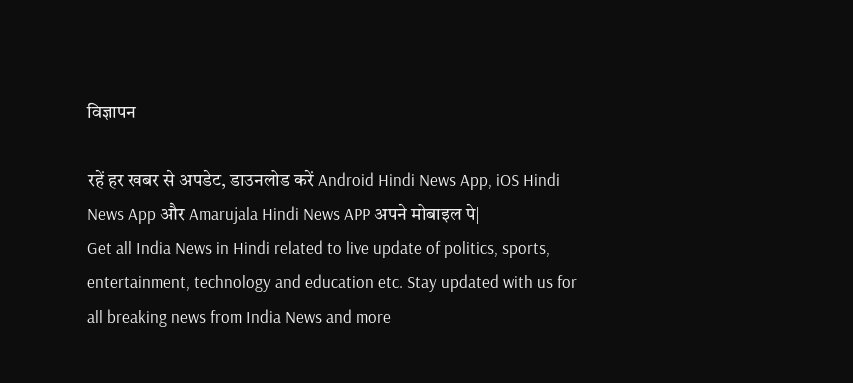विज्ञापन

रहें हर खबर से अपडेट, डाउनलोड करें Android Hindi News App, iOS Hindi News App और Amarujala Hindi News APP अपने मोबाइल पे|
Get all India News in Hindi related to live update of politics, sports, entertainment, technology and education etc. Stay updated with us for all breaking news from India News and more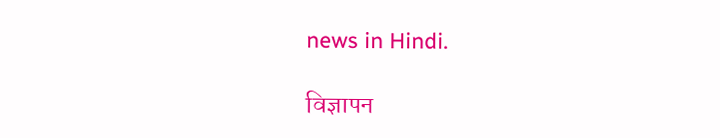news in Hindi.

विज्ञापन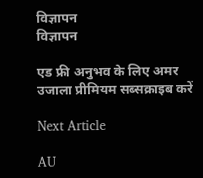विज्ञापन
विज्ञापन

एड फ्री अनुभव के लिए अमर उजाला प्रीमियम सब्सक्राइब करें

Next Article

AU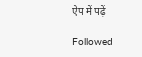ऐप में पढ़ें

Followed